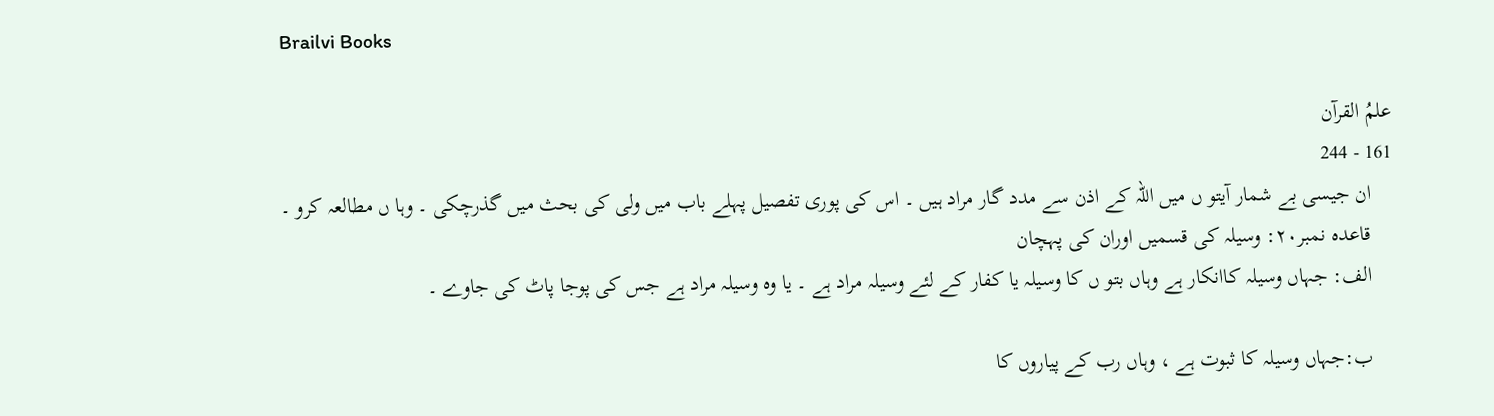Brailvi Books

علمُ القرآن
161 - 244
    ان جیسی بے شمار آیتو ں میں اللہ کے اذن سے مدد گار مراد ہیں ۔ اس کی پوری تفصیل پہلے باب میں ولی کی بحث میں گذرچکی ۔ وہا ں مطالعہ کرو ۔
    قاعدہ نمبر۲۰: وسیلہ کی قسمیں اوران کی پہچان
    الف: جہاں وسیلہ کاانکار ہے وہاں بتو ں کا وسیلہ یا کفار کے لئے وسیلہ مراد ہے ۔ یا وہ وسیلہ مراد ہے جس کی پوجا پاٹ کی جاوے ۔

    ب:جہاں وسیلہ کا ثبوت ہے ، وہاں رب کے پیاروں کا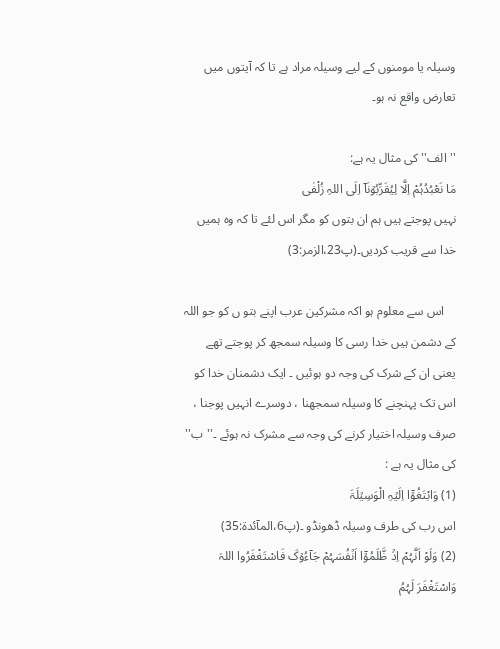وسیلہ یا مومنوں کے لیے وسیلہ مراد ہے تا کہ آیتوں میں تعارض واقع نہ ہو۔

'' الف'' کی مثال یہ ہے:
مَا نَعْبُدُہُمْ اِلَّا لِیُقَرِّبُوۡنَاۤ اِلَی اللہِ زُلْفٰی
نہیں پوجتے ہیں ہم ان بتوں کو مگر اس لئے تا کہ وہ ہمیں خدا سے قریب کردیں۔(پ23،الزمر:3)

    اس سے معلوم ہو اکہ مشرکین عرب اپنے بتو ں کو جو اللہ کے دشمن ہیں خدا رسی کا وسیلہ سمجھ کر پوجتے تھے یعنی ان کے شرک کی وجہ دو ہوئیں ۔ ایک دشمنان خدا کو اس تک پہنچنے کا وسیلہ سمجھنا ، دوسرے انہیں پوجنا ، صرف وسیلہ اختیار کرنے کی وجہ سے مشرک نہ ہوئے ۔''ب'' کی مثال یہ ہے :
(1) وَابْتَغُوۡۤا اِلَیۡہِ الْوَسِیۡلَۃَ
اس رب کی طرف وسیلہ ڈھونڈو ۔(پ6،المآئدۃ:35)
(2) وَلَوْ اَنَّہُمْ اِذۡ ظَّلَمُوۡۤا اَنۡفُسَہُمْ جَآءُوۡکَ فَاسْتَغْفَرُوا اللہَ وَاسْتَغْفَرَ لَہُمُ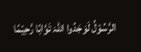الرَّسُوۡلُ لَوَجَدُوا اللہَ تَوَّابًا رَّحِیۡمًا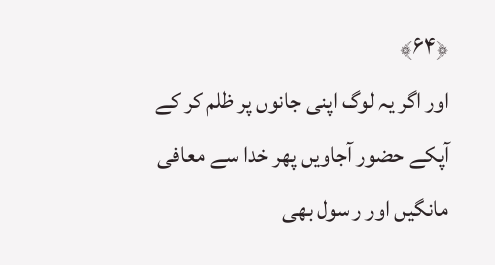﴿۶۴﴾
اور اگر یہ لوگ اپنی جانوں پر ظلم کر کے آپکے حضور آجاویں پھر خدا سے معافی مانگیں اور ر سول بھی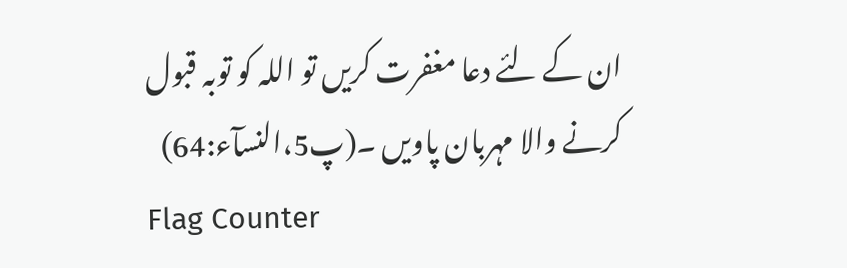ان کے لئے دعا مغفرت کریں تو اللہ کو توبہ قبول کرنے والا مہربان پاویں ۔(پ5،النسآء:64)
Flag Counter